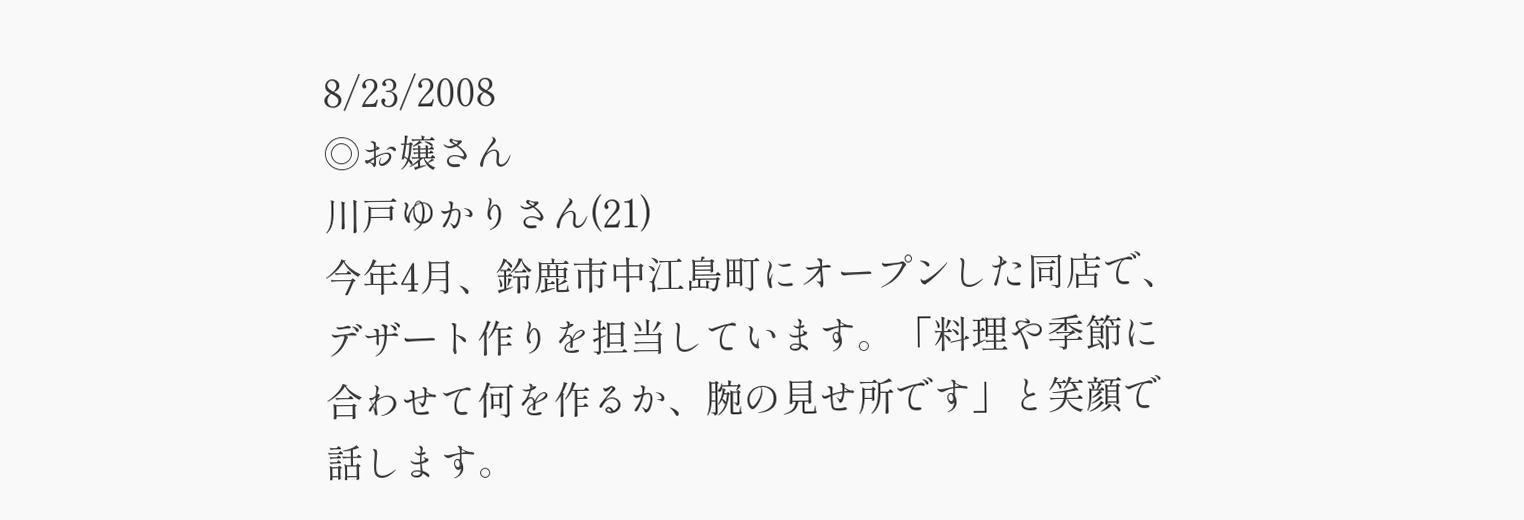8/23/2008
◎お嬢さん
川戸ゆかりさん(21)
今年4月、鈴鹿市中江島町にオープンした同店で、デザート作りを担当しています。「料理や季節に合わせて何を作るか、腕の見せ所です」と笑顔で話します。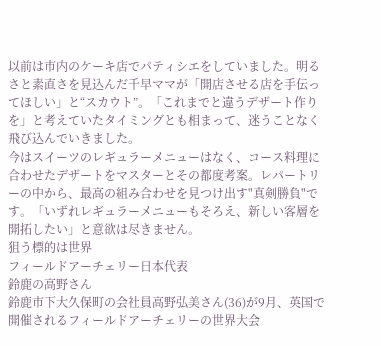以前は市内のケーキ店でパティシエをしていました。明るさと素直さを見込んだ千早ママが「開店させる店を手伝ってほしい」と“スカウト”。「これまでと違うデザート作りを」と考えていたタイミングとも相まって、迷うことなく飛び込んでいきました。
今はスイーツのレギュラーメニューはなく、コース料理に合わせたデザートをマスターとその都度考案。レパートリーの中から、最高の組み合わせを見つけ出す"真剣勝負"です。「いずれレギュラーメニューもそろえ、新しい客層を開拓したい」と意欲は尽きません。
狙う標的は世界
フィールドアーチェリー日本代表
鈴鹿の高野さん
鈴鹿市下大久保町の会社員高野弘美さん(36)が9月、英国で開催されるフィールドアーチェリーの世界大会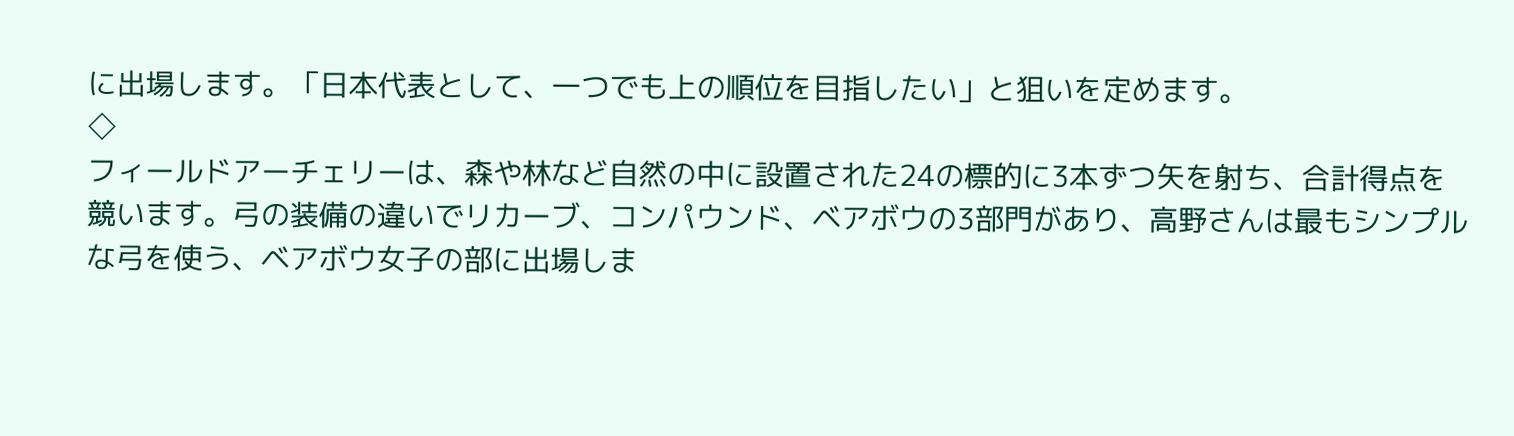に出場します。「日本代表として、一つでも上の順位を目指したい」と狙いを定めます。
◇
フィールドアーチェリーは、森や林など自然の中に設置された24の標的に3本ずつ矢を射ち、合計得点を競います。弓の装備の違いでリカーブ、コンパウンド、ベアボウの3部門があり、高野さんは最もシンプルな弓を使う、ベアボウ女子の部に出場しま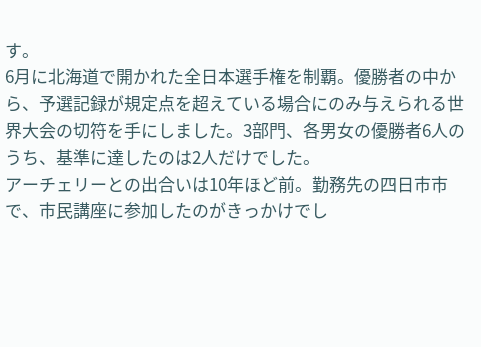す。
6月に北海道で開かれた全日本選手権を制覇。優勝者の中から、予選記録が規定点を超えている場合にのみ与えられる世界大会の切符を手にしました。3部門、各男女の優勝者6人のうち、基準に達したのは2人だけでした。
アーチェリーとの出合いは10年ほど前。勤務先の四日市市で、市民講座に参加したのがきっかけでし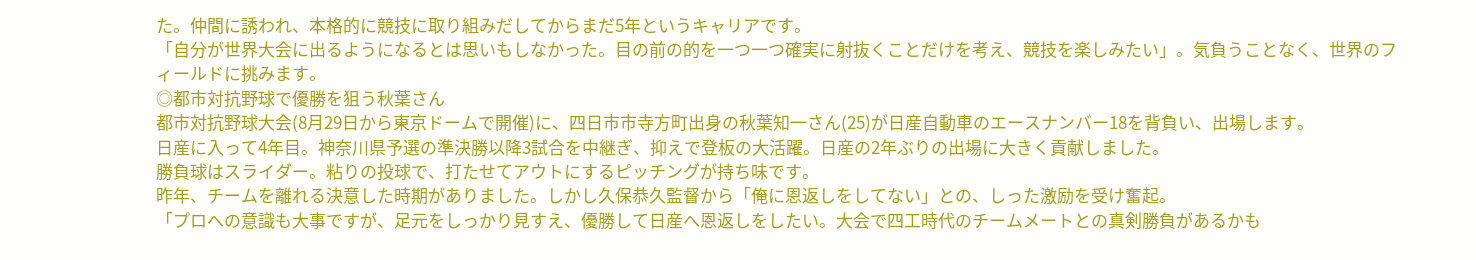た。仲間に誘われ、本格的に競技に取り組みだしてからまだ5年というキャリアです。
「自分が世界大会に出るようになるとは思いもしなかった。目の前の的を一つ一つ確実に射抜くことだけを考え、競技を楽しみたい」。気負うことなく、世界のフィールドに挑みます。
◎都市対抗野球で優勝を狙う秋葉さん
都市対抗野球大会(8月29日から東京ドームで開催)に、四日市市寺方町出身の秋葉知一さん(25)が日産自動車のエースナンバー18を背負い、出場します。
日産に入って4年目。神奈川県予選の準決勝以降3試合を中継ぎ、抑えで登板の大活躍。日産の2年ぶりの出場に大きく貢献しました。
勝負球はスライダー。粘りの投球で、打たせてアウトにするピッチングが持ち味です。
昨年、チームを離れる決意した時期がありました。しかし久保恭久監督から「俺に恩返しをしてない」との、しった激励を受け奮起。
「プロへの意識も大事ですが、足元をしっかり見すえ、優勝して日産へ恩返しをしたい。大会で四工時代のチームメートとの真剣勝負があるかも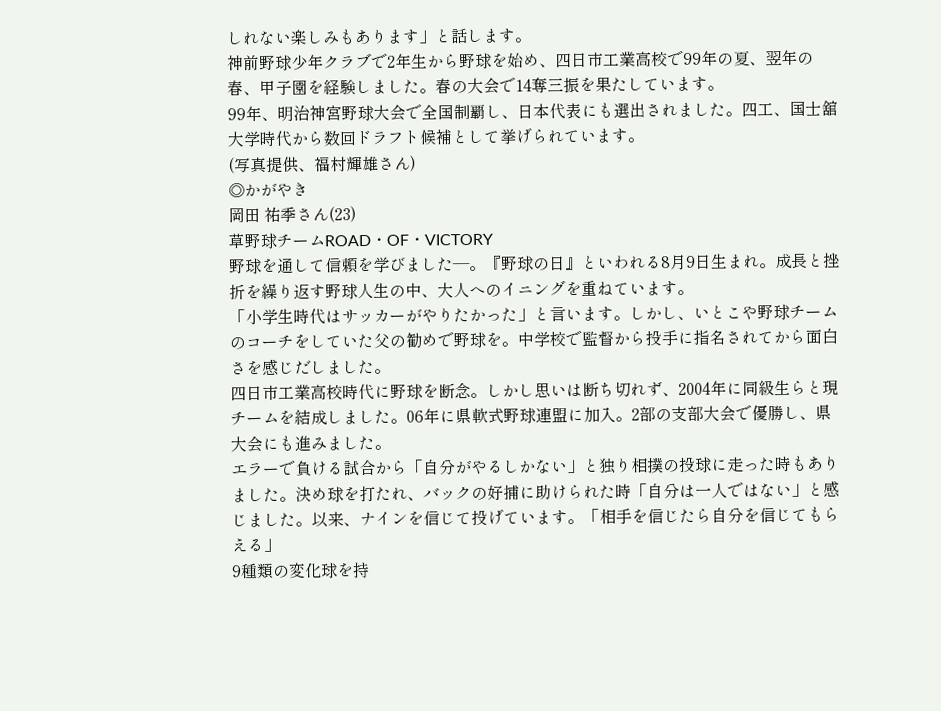しれない楽しみもあります」と話します。
神前野球少年クラブで2年生から野球を始め、四日市工業高校で99年の夏、翌年の春、甲子園を経験しました。春の大会で14奪三振を果たしています。
99年、明治神宮野球大会で全国制覇し、日本代表にも選出されました。四工、国士舘大学時代から数回ドラフト候補として挙げられています。
(写真提供、福村輝雄さん)
◎かがやき
岡田 祐季さん(23)
草野球チームROAD・OF・VICTORY
野球を通して信頼を学びました―。『野球の日』といわれる8月9日生まれ。成長と挫折を繰り返す野球人生の中、大人へのイニングを重ねています。
「小学生時代はサッカーがやりたかった」と言います。しかし、いとこや野球チームのコーチをしていた父の勧めで野球を。中学校で監督から投手に指名されてから面白さを感じだしました。
四日市工業高校時代に野球を断念。しかし思いは断ち切れず、2004年に同級生らと現チームを結成しました。06年に県軟式野球連盟に加入。2部の支部大会で優勝し、県大会にも進みました。
エラーで負ける試合から「自分がやるしかない」と独り相撲の投球に走った時もありました。決め球を打たれ、バックの好捕に助けられた時「自分は一人ではない」と感じました。以来、ナインを信じて投げています。「相手を信じたら自分を信じてもらえる」
9種類の変化球を持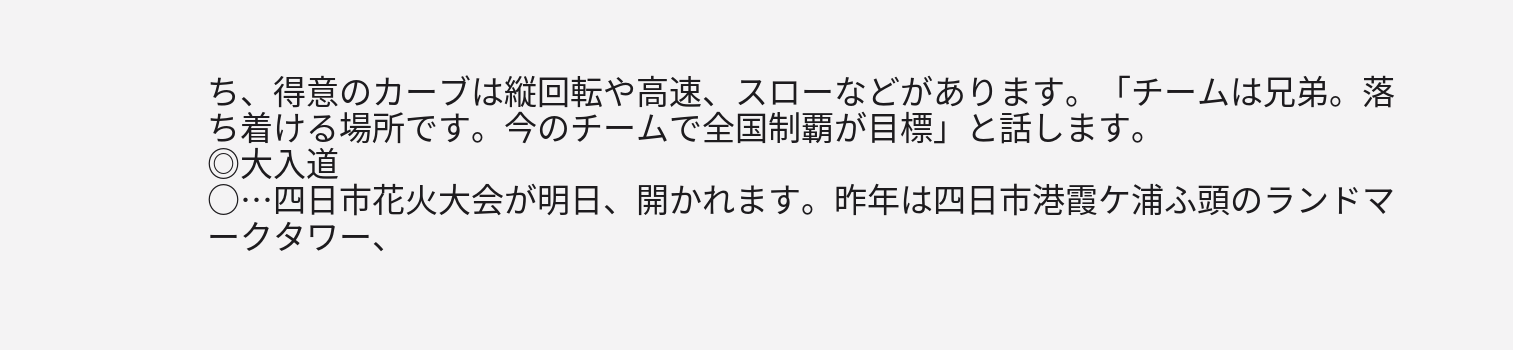ち、得意のカーブは縦回転や高速、スローなどがあります。「チームは兄弟。落ち着ける場所です。今のチームで全国制覇が目標」と話します。
◎大入道
○…四日市花火大会が明日、開かれます。昨年は四日市港霞ケ浦ふ頭のランドマークタワー、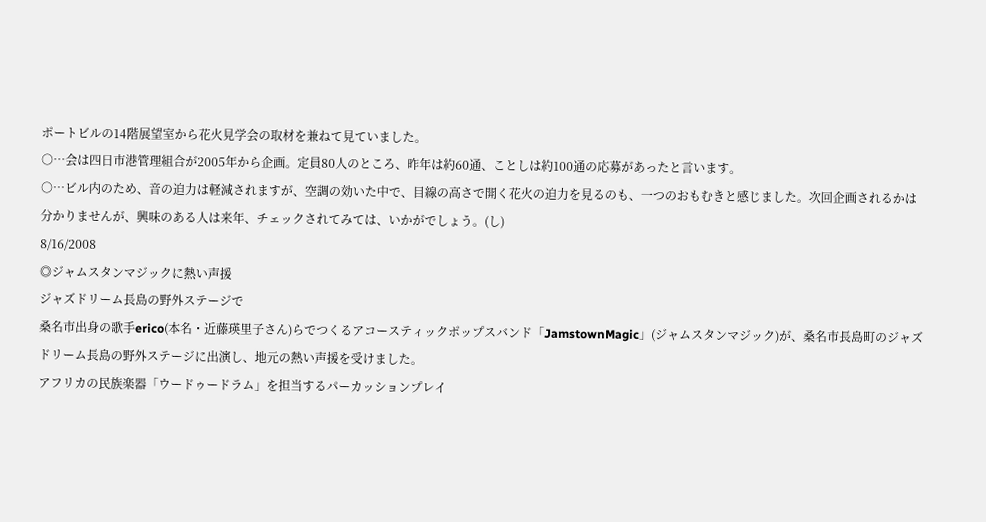ポートビルの14階展望室から花火見学会の取材を兼ねて見ていました。
○…会は四日市港管理組合が2005年から企画。定員80人のところ、昨年は約60通、ことしは約100通の応募があったと言います。
○…ビル内のため、音の迫力は軽減されますが、空調の効いた中で、目線の高さで開く花火の迫力を見るのも、一つのおもむきと感じました。次回企画されるかは分かりませんが、興味のある人は来年、チェックされてみては、いかがでしょう。(し)
8/16/2008
◎ジャムスタンマジックに熱い声援
ジャズドリーム長島の野外ステージで
桑名市出身の歌手erico(本名・近藤瑛里子さん)らでつくるアコースティックポップスバンド「JamstownMagic」(ジャムスタンマジック)が、桑名市長島町のジャズドリーム長島の野外ステージに出演し、地元の熱い声援を受けました。
アフリカの民族楽器「ウードゥードラム」を担当するパーカッションプレイ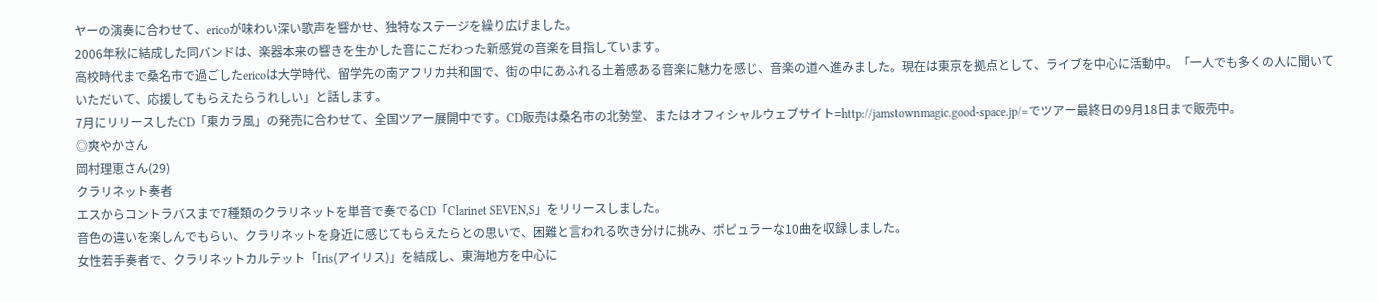ヤーの演奏に合わせて、ericoが味わい深い歌声を響かせ、独特なステージを繰り広げました。
2006年秋に結成した同バンドは、楽器本来の響きを生かした音にこだわった新感覚の音楽を目指しています。
高校時代まで桑名市で過ごしたericoは大学時代、留学先の南アフリカ共和国で、街の中にあふれる土着感ある音楽に魅力を感じ、音楽の道へ進みました。現在は東京を拠点として、ライブを中心に活動中。「一人でも多くの人に聞いていただいて、応援してもらえたらうれしい」と話します。
7月にリリースしたCD「東カラ風」の発売に合わせて、全国ツアー展開中です。CD販売は桑名市の北勢堂、またはオフィシャルウェブサイト=http://jamstownmagic.good-space.jp/=でツアー最終日の9月18日まで販売中。
◎爽やかさん
岡村理恵さん(29)
クラリネット奏者
エスからコントラバスまで7種類のクラリネットを単音で奏でるCD「Clarinet SEVEN,S」をリリースしました。
音色の違いを楽しんでもらい、クラリネットを身近に感じてもらえたらとの思いで、困難と言われる吹き分けに挑み、ポピュラーな10曲を収録しました。
女性若手奏者で、クラリネットカルテット「Iris(アイリス)」を結成し、東海地方を中心に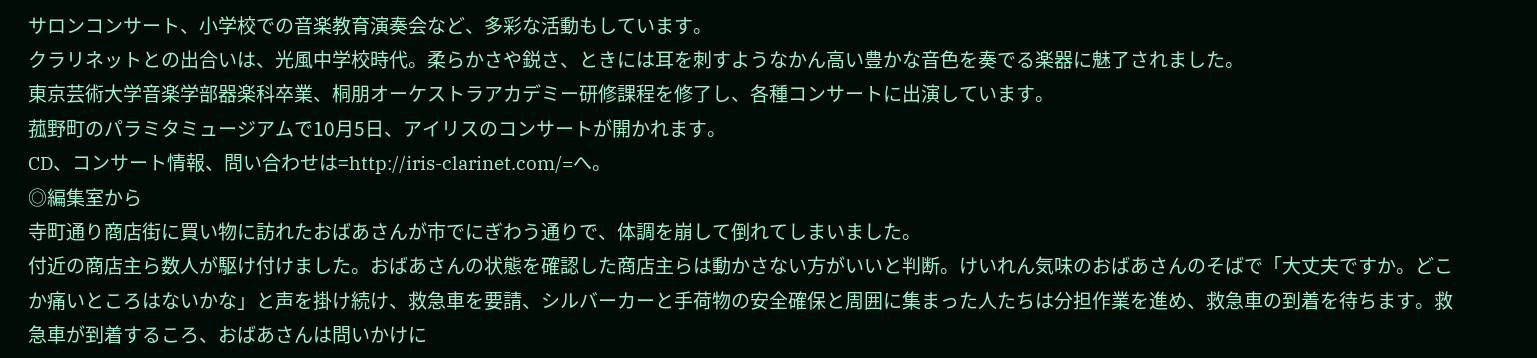サロンコンサート、小学校での音楽教育演奏会など、多彩な活動もしています。
クラリネットとの出合いは、光風中学校時代。柔らかさや鋭さ、ときには耳を刺すようなかん高い豊かな音色を奏でる楽器に魅了されました。
東京芸術大学音楽学部器楽科卒業、桐朋オーケストラアカデミー研修課程を修了し、各種コンサートに出演しています。
菰野町のパラミタミュージアムで10月5日、アイリスのコンサートが開かれます。
CD、コンサート情報、問い合わせは=http://iris-clarinet.com/=へ。
◎編集室から
寺町通り商店街に買い物に訪れたおばあさんが市でにぎわう通りで、体調を崩して倒れてしまいました。
付近の商店主ら数人が駆け付けました。おばあさんの状態を確認した商店主らは動かさない方がいいと判断。けいれん気味のおばあさんのそばで「大丈夫ですか。どこか痛いところはないかな」と声を掛け続け、救急車を要請、シルバーカーと手荷物の安全確保と周囲に集まった人たちは分担作業を進め、救急車の到着を待ちます。救急車が到着するころ、おばあさんは問いかけに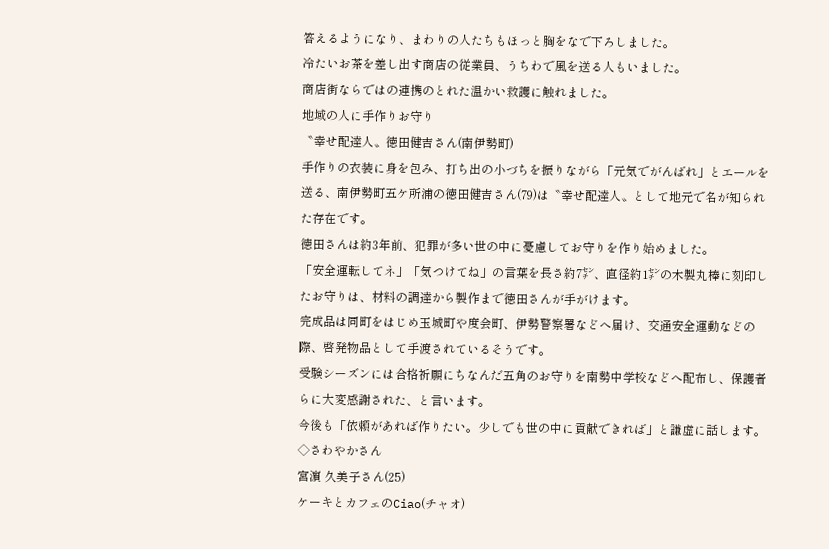答えるようになり、まわりの人たちもほっと胸をなで下ろしました。
冷たいお茶を差し出す商店の従業員、うちわで風を送る人もいました。
商店街ならではの連携のとれた温かい救護に触れました。
地域の人に手作りお守り
〝幸せ配達人〟徳田健吉さん(南伊勢町)
手作りの衣装に身を包み、打ち出の小づちを振りながら「元気でがんばれ」とエールを送る、南伊勢町五ケ所浦の徳田健吉さん(79)は〝幸せ配達人〟として地元で名が知られた存在です。
徳田さんは約3年前、犯罪が多い世の中に憂慮してお守りを作り始めました。
「安全運転してネ」「気つけてね」の言葉を長さ約7㌢、直径約1㌢の木製丸棒に刻印したお守りは、材料の調達から製作まで徳田さんが手がけます。
完成品は同町をはじめ玉城町や度会町、伊勢警察署などへ届け、交通安全運動などの際、啓発物品として手渡されているそうです。
受験シーズンには合格祈願にちなんだ五角のお守りを南勢中学校などへ配布し、保護者らに大変感謝された、と言います。
今後も「依頼があれば作りたい。少しでも世の中に貢献できれば」と謙虚に話します。
◇さわやかさん
宮濵 久美子さん(25)
ケーキとカフェのCiao(チャオ)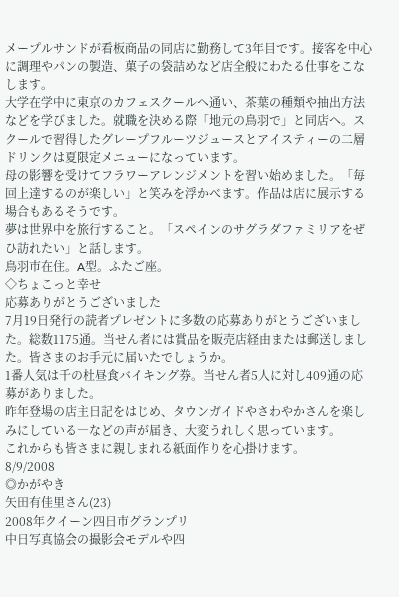メープルサンドが看板商品の同店に勤務して3年目です。接客を中心に調理やパンの製造、菓子の袋詰めなど店全般にわたる仕事をこなします。
大学在学中に東京のカフェスクールへ通い、茶葉の種類や抽出方法などを学びました。就職を決める際「地元の鳥羽で」と同店へ。スクールで習得したグレープフルーツジュースとアイスティーの二層ドリンクは夏限定メニューになっています。
母の影響を受けてフラワーアレンジメントを習い始めました。「毎回上達するのが楽しい」と笑みを浮かべます。作品は店に展示する場合もあるそうです。
夢は世界中を旅行すること。「スペインのサグラダファミリアをぜひ訪れたい」と話します。
鳥羽市在住。A型。ふたご座。
◇ちょこっと幸せ
応募ありがとうございました
7月19日発行の読者プレゼントに多数の応募ありがとうございました。総数1175通。当せん者には賞品を販売店経由または郵送しました。皆さまのお手元に届いたでしょうか。
1番人気は千の杜昼食バイキング券。当せん者5人に対し409通の応募がありました。
昨年登場の店主日記をはじめ、タウンガイドやさわやかさんを楽しみにしている―などの声が届き、大変うれしく思っています。
これからも皆さまに親しまれる紙面作りを心掛けます。
8/9/2008
◎かがやき
矢田有佳里さん(23)
2008年クイーン四日市グランプリ
中日写真協会の撮影会モデルや四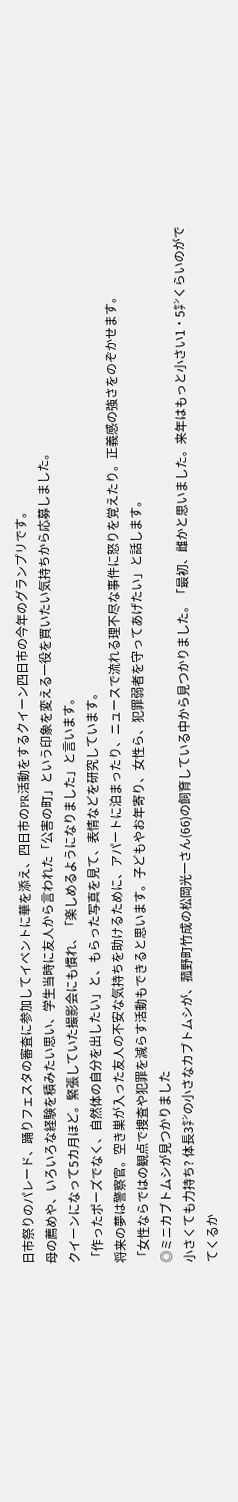日市祭りのパレード、踊りフェスタの審査に参加してイベントに華を添え、四日市のPR活動をするクイーン四日市の今年のグランプリです。
母の薦めや、いろいろな経験を積みたい思い、学生当時に友人から言われた「公害の町」という印象を変える一役を買いたい気持ちから応募しました。
クイーンになって5カ月ほど。緊張していた撮影会にも慣れ、「楽しめるようになりました」と言います。
「作ったポーズでなく、自然体の自分を出したい」と、もらった写真を見て、表情などを研究しています。
将来の夢は警察官。空き巣が入った友人の不安な気持ちを助けるために、アパートに泊まったり、ニュースで流れる理不尽な事件に怒りを覚えたり。正義感の強さをのぞかせます。
「女性ならではの観点で捜査や犯罪を減らす活動もできると思います。子どもやお年寄り、女性ら、犯罪弱者を守ってあげたい」と話します。
◎ミニカブトムシが見つかりました
小さくても力持ち? 体長3㌢の小さなカブトムシが、菰野町竹成の松岡光一さん(66)の飼育している中から見つかりました。「最初、雌かと思いました。来年はもっと小さい1・5㌢くらいのがでてくるか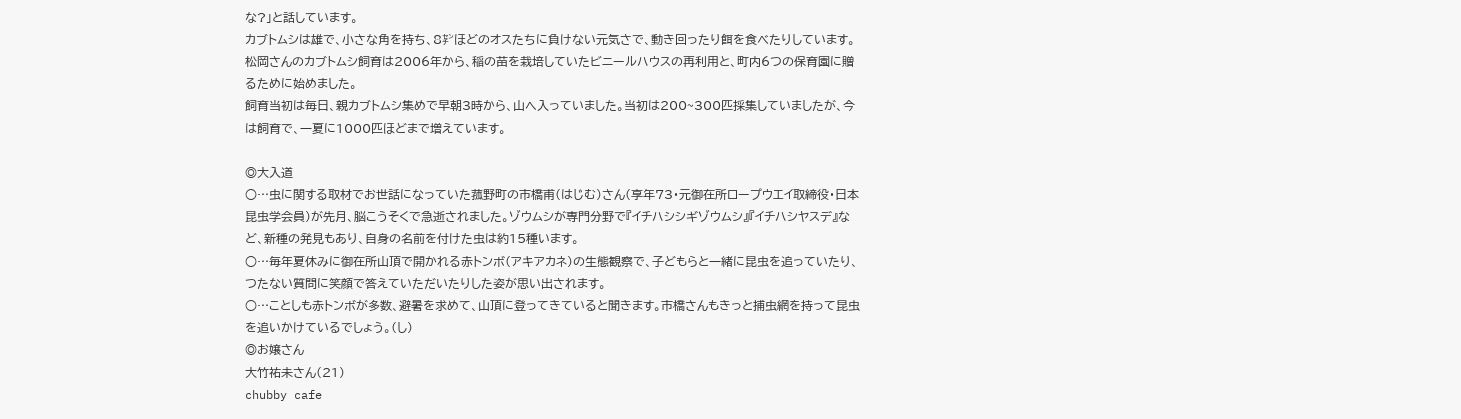な?」と話しています。
カブトムシは雄で、小さな角を持ち、8㌢ほどのオスたちに負けない元気さで、動き回ったり餌を食べたりしています。
松岡さんのカブトムシ飼育は2006年から、稲の苗を栽培していたビニールハウスの再利用と、町内6つの保育園に贈るために始めました。
飼育当初は毎日、親カブトムシ集めで早朝3時から、山へ入っていました。当初は200~300匹採集していましたが、今は飼育で、一夏に1000匹ほどまで増えています。

◎大入道
○…虫に関する取材でお世話になっていた菰野町の市橋甫(はじむ)さん(享年73・元御在所ロープウエイ取締役・日本昆虫学会員)が先月、脳こうそくで急逝されました。ゾウムシが専門分野で『イチハシシギゾウムシ』『イチハシヤスデ』など、新種の発見もあり、自身の名前を付けた虫は約15種います。
○…毎年夏休みに御在所山頂で開かれる赤トンボ(アキアカネ)の生態観察で、子どもらと一緒に昆虫を追っていたり、つたない質問に笑顔で答えていただいたりした姿が思い出されます。
○…ことしも赤トンボが多数、避暑を求めて、山頂に登ってきていると聞きます。市橋さんもきっと捕虫網を持って昆虫を追いかけているでしょう。(し)
◎お嬢さん
大竹祐未さん(21)
chubby cafe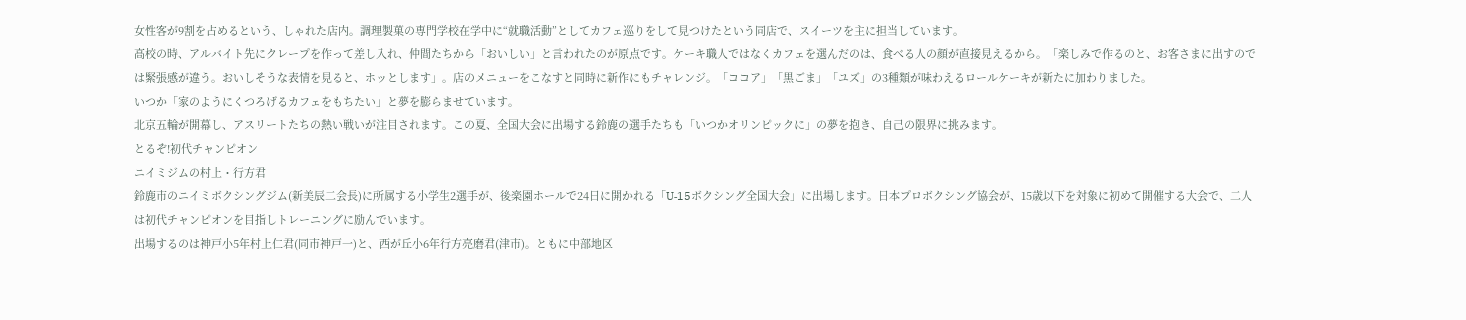女性客が9割を占めるという、しゃれた店内。調理製菓の専門学校在学中に“就職活動”としてカフェ巡りをして見つけたという同店で、スイーツを主に担当しています。
高校の時、アルバイト先にクレープを作って差し入れ、仲間たちから「おいしい」と言われたのが原点です。ケーキ職人ではなくカフェを選んだのは、食べる人の顔が直接見えるから。「楽しみで作るのと、お客さまに出すのでは緊張感が違う。おいしそうな表情を見ると、ホッとします」。店のメニューをこなすと同時に新作にもチャレンジ。「ココア」「黒ごま」「ユズ」の3種類が味わえるロールケーキが新たに加わりました。
いつか「家のようにくつろげるカフェをもちたい」と夢を膨らませています。
北京五輪が開幕し、アスリートたちの熱い戦いが注目されます。この夏、全国大会に出場する鈴鹿の選手たちも「いつかオリンピックに」の夢を抱き、自己の限界に挑みます。
とるぞ!初代チャンピオン
ニイミジムの村上・行方君
鈴鹿市のニイミボクシングジム(新美辰二会長)に所属する小学生2選手が、後楽園ホールで24日に開かれる「U‐15ボクシング全国大会」に出場します。日本プロボクシング協会が、15歳以下を対象に初めて開催する大会で、二人は初代チャンピオンを目指しトレーニングに励んでいます。
出場するのは神戸小5年村上仁君(同市神戸一)と、西が丘小6年行方亮磨君(津市)。ともに中部地区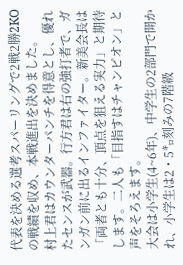代表を決める選考スパーリングで2戦2勝2KOの戦績を収め、本戦進出を決めました。
村上君はカウンターパンチを得意とし、優れたセンスが武器。行方君は右の強打者で、ガンガン前に出るインファイター。新美会長は「両者とも十分、頂点を狙える実力」と期待します。二人も「目指すはチャンピオン」と声をそろえます。
大会は小学生(4~6年)、中学生の2部門で開かれ、小学生は2・5㌔刻みの7階級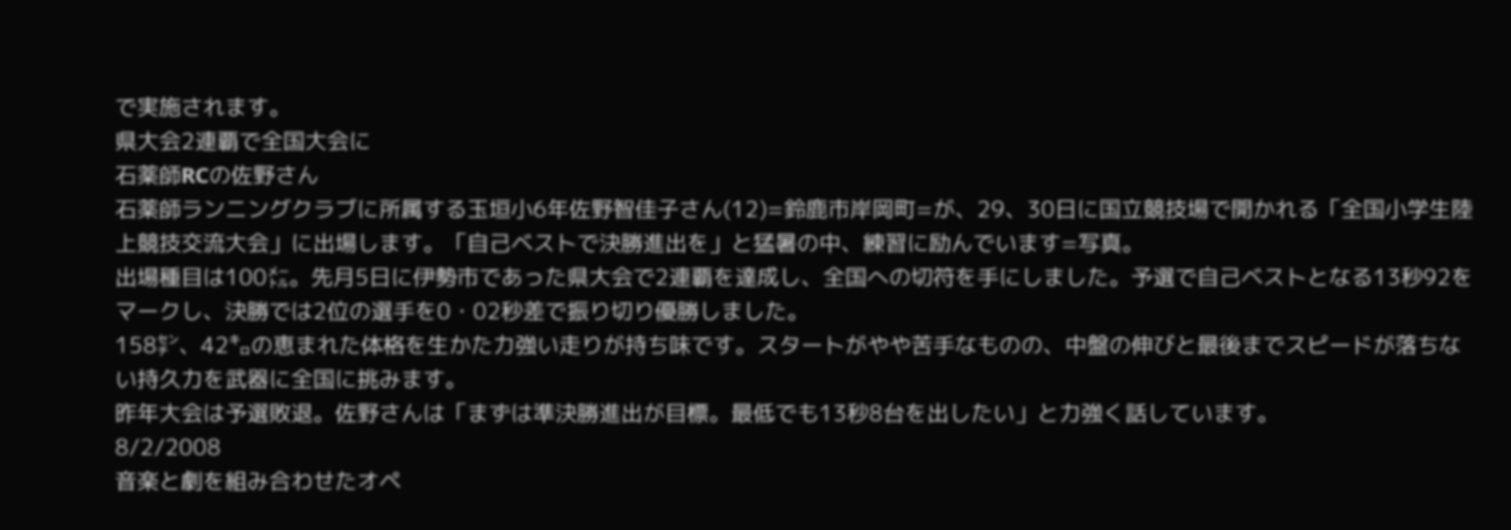で実施されます。
県大会2連覇で全国大会に
石薬師RCの佐野さん
石薬師ランニングクラブに所属する玉垣小6年佐野智佳子さん(12)=鈴鹿市岸岡町=が、29、30日に国立競技場で開かれる「全国小学生陸上競技交流大会」に出場します。「自己ベストで決勝進出を」と猛暑の中、練習に励んでいます=写真。
出場種目は100㍍。先月5日に伊勢市であった県大会で2連覇を達成し、全国への切符を手にしました。予選で自己ベストとなる13秒92をマークし、決勝では2位の選手を0・02秒差で振り切り優勝しました。
158㌢、42㌔の恵まれた体格を生かた力強い走りが持ち味です。スタートがやや苦手なものの、中盤の伸びと最後までスピードが落ちない持久力を武器に全国に挑みます。
昨年大会は予選敗退。佐野さんは「まずは準決勝進出が目標。最低でも13秒8台を出したい」と力強く話しています。
8/2/2008
音楽と劇を組み合わせたオペ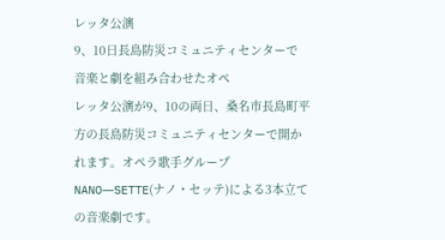レッタ公演
9、10日長島防災コミュニティセンターで
音楽と劇を組み合わせたオペ
レッタ公演が9、10の両日、桑名市長島町平方の長島防災コミュニティセンターで開かれます。オペラ歌手グループNANO―SETTE(ナノ・セッテ)による3本立ての音楽劇です。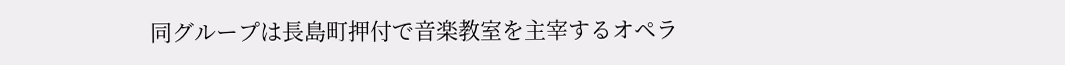同グループは長島町押付で音楽教室を主宰するオペラ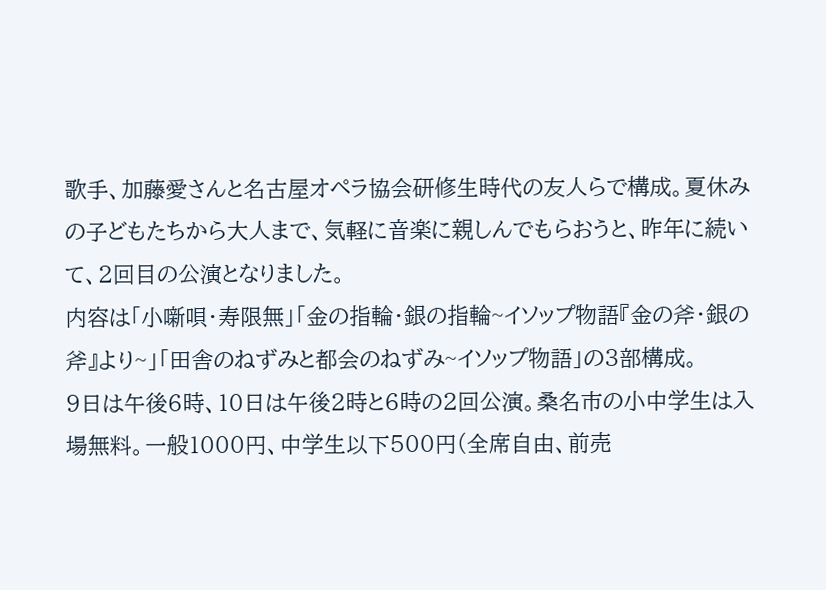歌手、加藤愛さんと名古屋オペラ協会研修生時代の友人らで構成。夏休みの子どもたちから大人まで、気軽に音楽に親しんでもらおうと、昨年に続いて、2回目の公演となりました。
内容は「小噺唄・寿限無」「金の指輪・銀の指輪~イソップ物語『金の斧・銀の斧』より~」「田舎のねずみと都会のねずみ~イソップ物語」の3部構成。
9日は午後6時、10日は午後2時と6時の2回公演。桑名市の小中学生は入場無料。一般1000円、中学生以下500円(全席自由、前売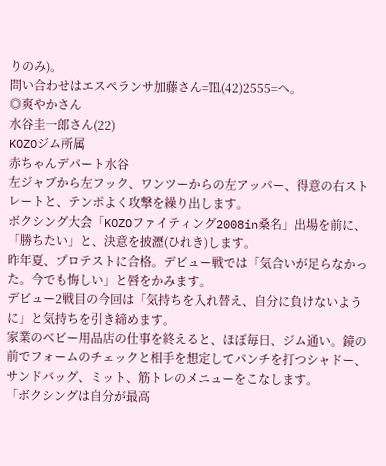りのみ)。
問い合わせはエスペランサ加藤さん=℡(42)2555=へ。
◎爽やかさん
水谷圭一郎さん(22)
KOZOジム所属
赤ちゃんデパート水谷
左ジャブから左フック、ワンツーからの左アッパー、得意の右ストレートと、テンポよく攻撃を繰り出します。
ボクシング大会「KOZOファイティング2008in桑名」出場を前に、「勝ちたい」と、決意を披瀝(ひれき)します。
昨年夏、プロテストに合格。デビュー戦では「気合いが足らなかった。今でも悔しい」と唇をかみます。
デビュー2戦目の今回は「気持ちを入れ替え、自分に負けないように」と気持ちを引き締めます。
家業のベビー用品店の仕事を終えると、ほぼ毎日、ジム通い。鏡の前でフォームのチェックと相手を想定してパンチを打つシャドー、サンドバッグ、ミット、筋トレのメニューをこなします。
「ボクシングは自分が最高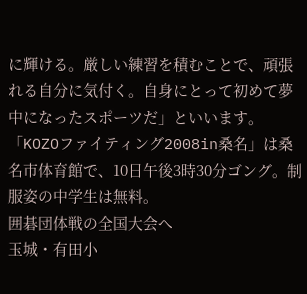に輝ける。厳しい練習を積むことで、頑張れる自分に気付く。自身にとって初めて夢中になったスポーツだ」といいます。
「KOZOファイティング2008in桑名」は桑名市体育館で、10日午後3時30分ゴング。制服姿の中学生は無料。
囲碁団体戦の全国大会へ
玉城・有田小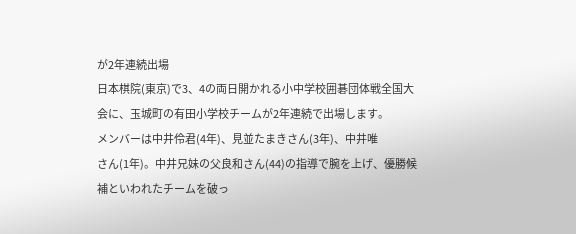が2年連続出場
日本棋院(東京)で3、4の両日開かれる小中学校囲碁団体戦全国大会に、玉城町の有田小学校チームが2年連続で出場します。
メンバーは中井伶君(4年)、見並たまきさん(3年)、中井唯
さん(1年)。中井兄妹の父良和さん(44)の指導で腕を上げ、優勝候補といわれたチームを破っ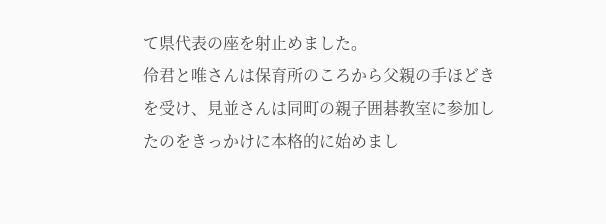て県代表の座を射止めました。
伶君と唯さんは保育所のころから父親の手ほどきを受け、見並さんは同町の親子囲碁教室に参加したのをきっかけに本格的に始めまし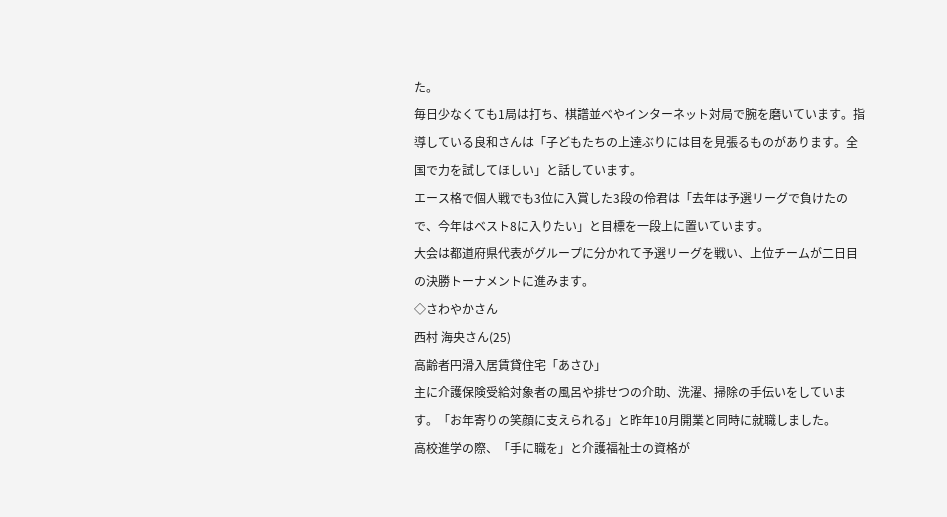た。
毎日少なくても1局は打ち、棋譜並べやインターネット対局で腕を磨いています。指導している良和さんは「子どもたちの上達ぶりには目を見張るものがあります。全国で力を試してほしい」と話しています。
エース格で個人戦でも3位に入賞した3段の伶君は「去年は予選リーグで負けたので、今年はベスト8に入りたい」と目標を一段上に置いています。
大会は都道府県代表がグループに分かれて予選リーグを戦い、上位チームが二日目の決勝トーナメントに進みます。
◇さわやかさん
西村 海央さん(25)
高齢者円滑入居賃貸住宅「あさひ」
主に介護保険受給対象者の風呂や排せつの介助、洗濯、掃除の手伝いをしています。「お年寄りの笑顔に支えられる」と昨年10月開業と同時に就職しました。
高校進学の際、「手に職を」と介護福祉士の資格が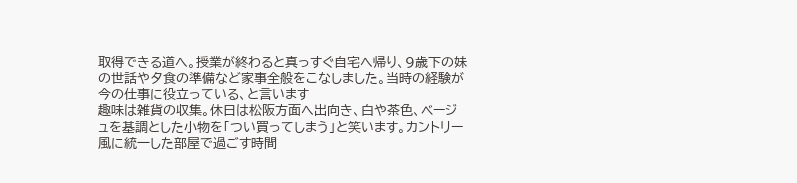取得できる道へ。授業が終わると真っすぐ自宅へ帰り、9歳下の妹の世話や夕食の準備など家事全般をこなしました。当時の経験が今の仕事に役立っている、と言います
趣味は雑貨の収集。休日は松阪方面へ出向き、白や茶色、ベージュを基調とした小物を「つい買ってしまう」と笑います。カントリー風に統一した部屋で過ごす時間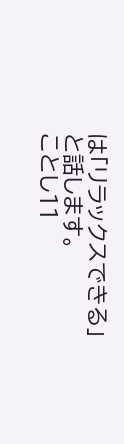は「リラックスできる」と話します。
ことし11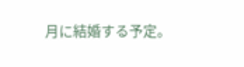月に結婚する予定。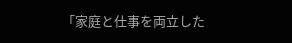「家庭と仕事を両立した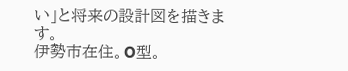い」と将来の設計図を描きます。
伊勢市在住。O型。